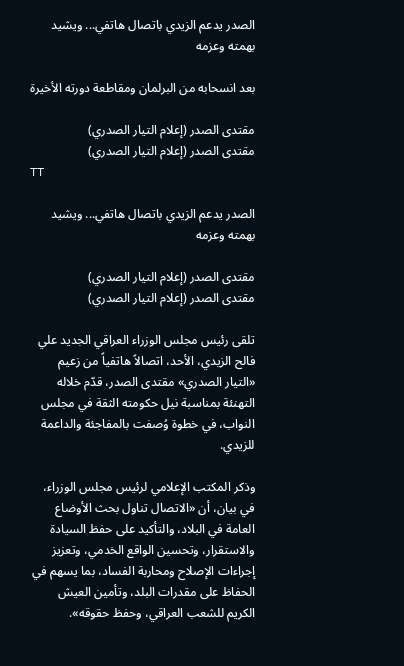الصدر يدعم الزيدي باتصال هاتفي... ويشيد بهمته وعزمه

بعد انسحابه من البرلمان ومقاطعة دورته الأخيرة

مقتدى الصدر (إعلام التيار الصدري)
مقتدى الصدر (إعلام التيار الصدري)
TT

الصدر يدعم الزيدي باتصال هاتفي... ويشيد بهمته وعزمه

مقتدى الصدر (إعلام التيار الصدري)
مقتدى الصدر (إعلام التيار الصدري)

تلقى رئيس مجلس الوزراء العراقي الجديد علي فالح الزيدي، الأحد، اتصالاً هاتفياً من زعيم «التيار الصدري» مقتدى الصدر، قدّم خلاله التهنئة بمناسبة نيل حكومته الثقة في مجلس النواب، في خطوة وُصفت بالمفاجئة والداعمة للزيدي.

وذكر المكتب الإعلامي لرئيس مجلس الوزراء، في بيان، أن «الاتصال تناول بحث الأوضاع العامة في البلاد، والتأكيد على حفظ السيادة والاستقرار، وتحسين الواقع الخدمي، وتعزيز إجراءات الإصلاح ومحاربة الفساد، بما يسهم في الحفاظ على مقدرات البلد، وتأمين العيش الكريم للشعب العراقي، وحفظ حقوقه».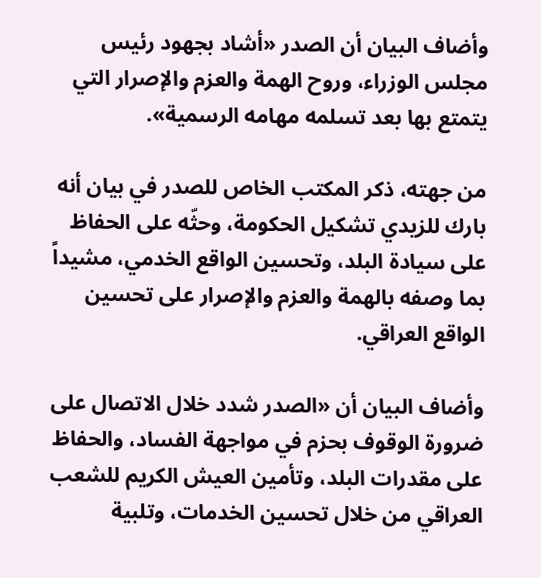وأضاف البيان أن الصدر «أشاد بجهود رئيس مجلس الوزراء، وروح الهمة والعزم والإصرار التي يتمتع بها بعد تسلمه مهامه الرسمية».

من جهته، ذكر المكتب الخاص للصدر في بيان أنه بارك للزيدي تشكيل الحكومة، وحثّه على الحفاظ على سيادة البلد، وتحسين الواقع الخدمي، مشيداً بما وصفه بالهمة والعزم والإصرار على تحسين الواقع العراقي.

وأضاف البيان أن «الصدر شدد خلال الاتصال على ضرورة الوقوف بحزم في مواجهة الفساد، والحفاظ على مقدرات البلد، وتأمين العيش الكريم للشعب العراقي من خلال تحسين الخدمات، وتلبية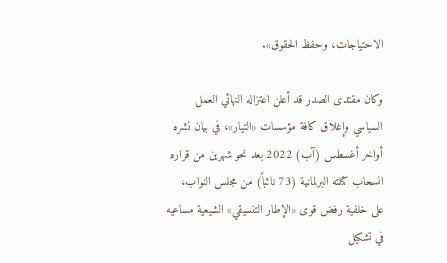الاحتياجات، وحفظ الحقوق».

وكان مقتدى الصدر قد أعلن اعتزاله النهائي العمل السياسي وإغلاق كافة مؤسسات «التيار»، في بيان نشره أواخر أغسطس (آب) 2022 بعد نحو شهرين من قراره انسحاب كتلته البرلمانية (73 نائباً) من مجلس النواب، على خلفية رفض قوى «الإطار التنسيقي» الشيعية مساعيه في تشكيل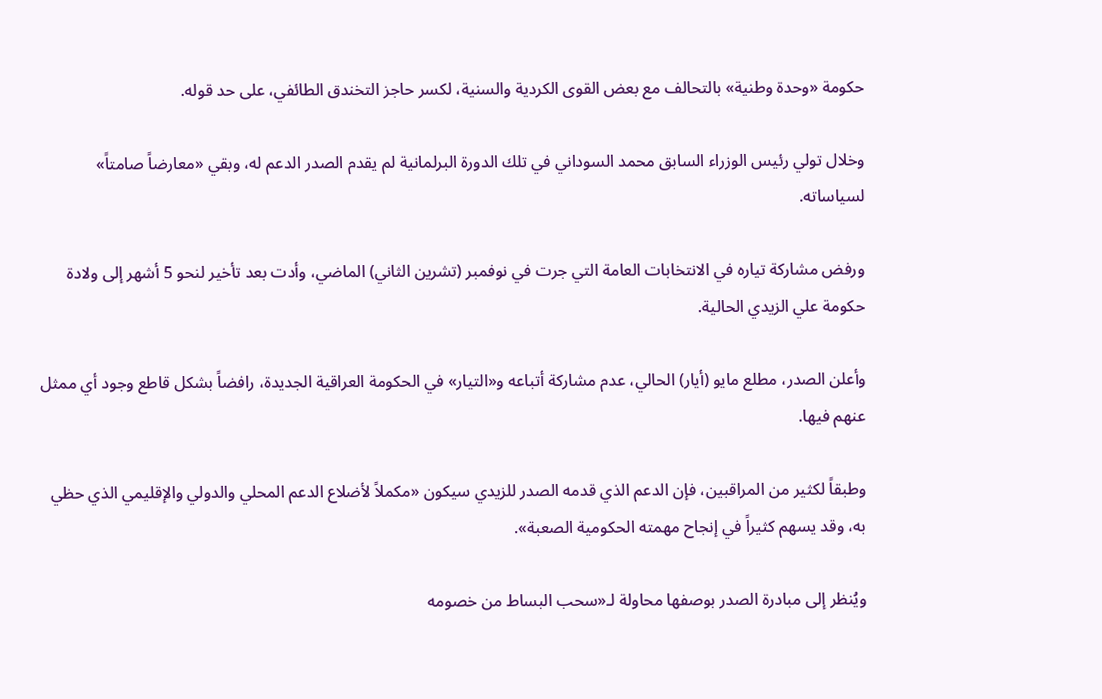حكومة «وحدة وطنية» بالتحالف مع بعض القوى الكردية والسنية، لكسر حاجز التخندق الطائفي، على حد قوله.

وخلال تولي رئيس الوزراء السابق محمد السوداني في تلك الدورة البرلمانية لم يقدم الصدر الدعم له، وبقي «معارضاً صامتاً» لسياساته.

ورفض مشاركة تياره في الانتخابات العامة التي جرت في نوفمبر (تشرين الثاني) الماضي، وأدت بعد تأخير لنحو 5 أشهر إلى ولادة حكومة علي الزيدي الحالية.

وأعلن الصدر، مطلع مايو (أيار) الحالي، عدم مشاركة أتباعه و«التيار» في الحكومة العراقية الجديدة، رافضاً بشكل قاطع وجود أي ممثل عنهم فيها.

وطبقاً لكثير من المراقبين، فإن الدعم الذي قدمه الصدر للزيدي سيكون «مكملاً لأضلاع الدعم المحلي والدولي والإقليمي الذي حظي به، وقد يسهم كثيراً في إنجاح مهمته الحكومية الصعبة».

ويُنظر إلى مبادرة الصدر بوصفها محاولة لـ«سحب البساط من خصومه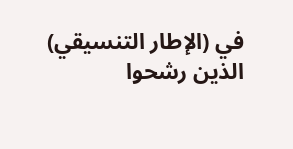في (الإطار التنسيقي) الذين رشحوا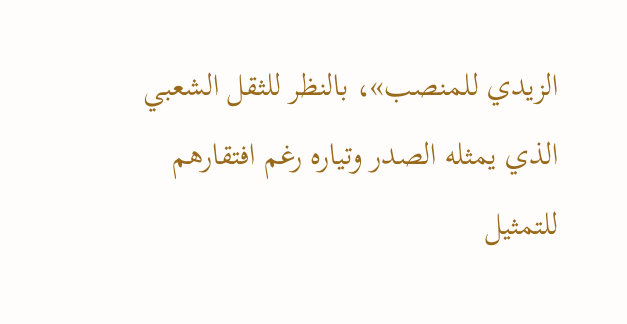الزيدي للمنصب»، بالنظر للثقل الشعبي الذي يمثله الصدر وتياره رغم افتقارهم للتمثيل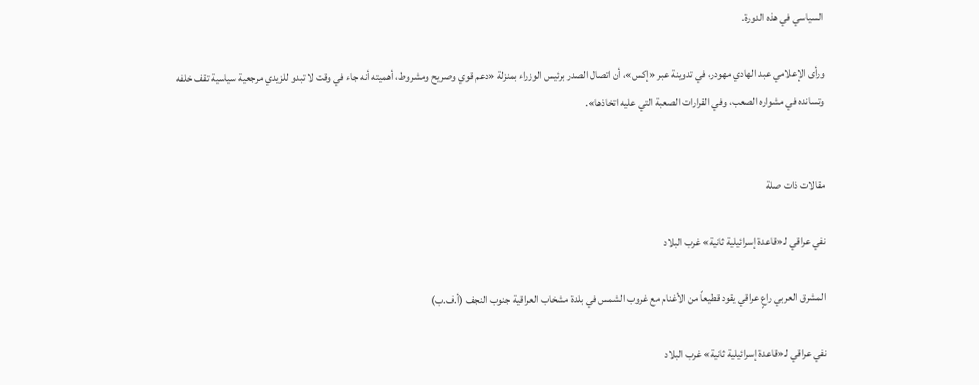السياسي في هذه الدورة.

ورأى الإعلامي عبد الهادي مهودر، في تدوينة عبر «إكس»، أن اتصال الصدر برئيس الوزراء بمنزلة «دعم قوي وصريح ومشروط، أهميته أنه جاء في وقت لا تبدو للزيدي مرجعية سياسية تقف خلفه وتسانده في مشواره الصعب، وفي القرارات الصعبة التي عليه اتخاذها».


مقالات ذات صلة

نفي عراقي لـ«قاعدة إسرائيلية ثانية» غرب البلاد

المشرق العربي راعٍ عراقي يقود قطيعاً من الأغنام مع غروب الشمس في بلدة مشخاب العراقية جنوب النجف (أ.ف.ب)

نفي عراقي لـ«قاعدة إسرائيلية ثانية» غرب البلاد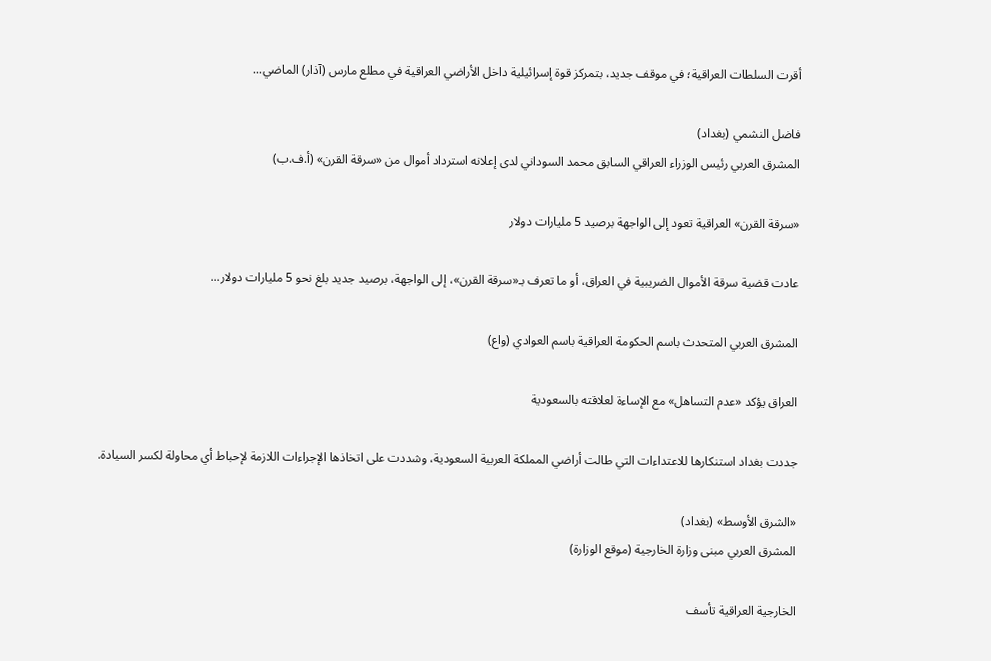أقرت السلطات العراقية؛ في موقف جديد، بتمركز قوة إسرائيلية داخل الأراضي العراقية في مطلع مارس (آذار) الماضي...

فاضل النشمي (بغداد)
المشرق العربي رئيس الوزراء العراقي السابق محمد السوداني لدى إعلانه استرداد أموال من «سرقة القرن» (أ.ف.ب)

«سرقة القرن» العراقية تعود إلى الواجهة برصيد 5 مليارات دولار

عادت قضية سرقة الأموال الضريبية في العراق، أو ما تعرف بـ«سرقة القرن»، إلى الواجهة، برصيد جديد بلغ نحو 5 مليارات دولار...

المشرق العربي المتحدث باسم الحكومة العراقية باسم العوادي (واع)

العراق يؤكد «عدم التساهل» مع الإساءة لعلاقته بالسعودية

جددت بغداد استنكارها للاعتداءات التي طالت أراضي المملكة العربية السعودية، وشددت على اتخاذها الإجراءات اللازمة لإحباط أي محاولة لكسر السيادة.

«الشرق الأوسط» (بغداد)
المشرق العربي مبنى وزارة الخارجية (موقع الوزارة)

الخارجية العراقية تأسف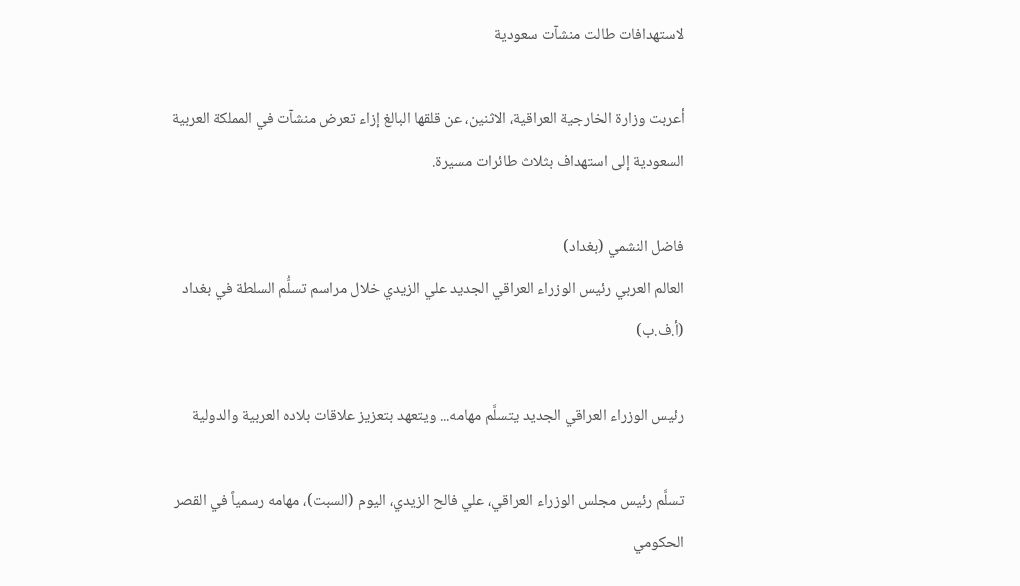لاستهدافات طالت منشآت سعودية

أعربت وزارة الخارجية العراقية، الاثنين، عن قلقها البالغ إزاء تعرض منشآت في المملكة العربية السعودية إلى استهداف بثلاث طائرات مسيرة.

فاضل النشمي (بغداد)
العالم العربي رئيس الوزراء العراقي الجديد علي الزيدي خلال مراسم تسلُّم السلطة في بغداد (أ.ف.ب)

رئيس الوزراء العراقي الجديد يتسلَّم مهامه... ويتعهد بتعزيز علاقات بلاده العربية والدولية

تسلَّم رئيس مجلس الوزراء العراقي، علي فالح الزيدي، اليوم (السبت)، مهامه رسمياً في القصر الحكومي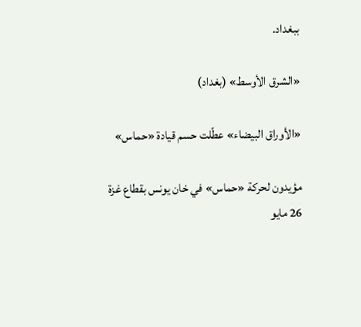ببغداد.

«الشرق الأوسط» (بغداد)

«الأوراق البيضاء» عطّلت حسم قيادة «حماس»

مؤيدون لحركة «حماس» في خان يونس بقطاع غزة 26 مايو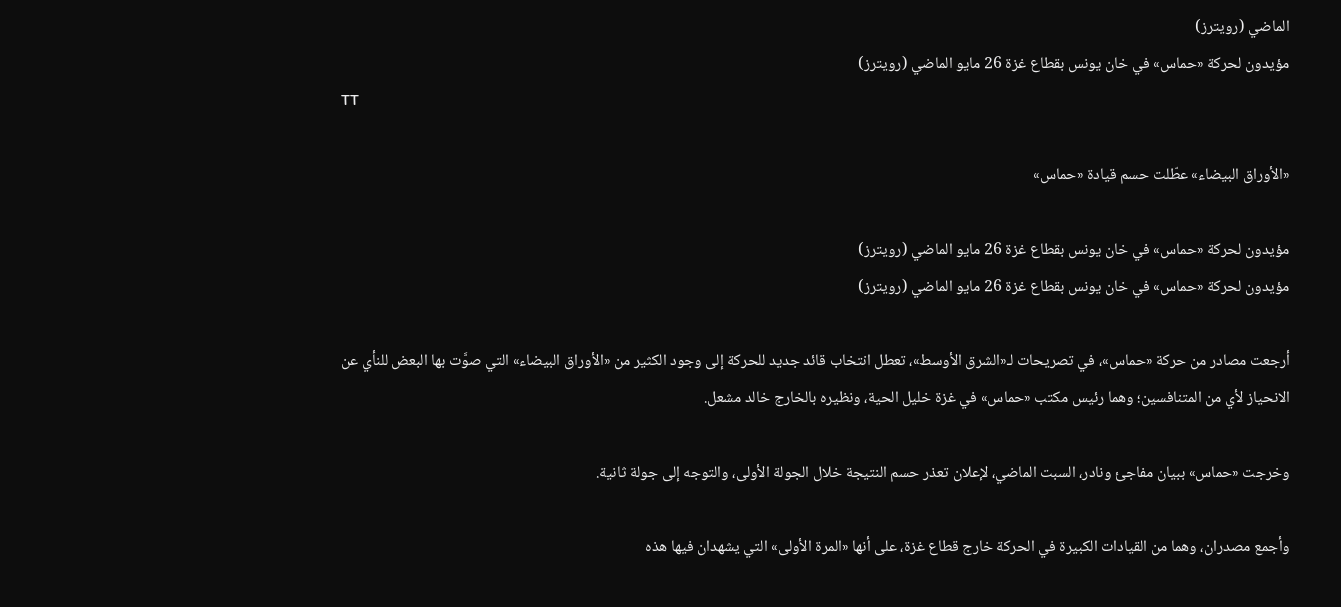الماضي (رويترز)
مؤيدون لحركة «حماس» في خان يونس بقطاع غزة 26 مايو الماضي (رويترز)
TT

«الأوراق البيضاء» عطّلت حسم قيادة «حماس»

مؤيدون لحركة «حماس» في خان يونس بقطاع غزة 26 مايو الماضي (رويترز)
مؤيدون لحركة «حماس» في خان يونس بقطاع غزة 26 مايو الماضي (رويترز)

أرجعت مصادر من حركة «حماس»، في تصريحات لـ«الشرق الأوسط»، تعطل انتخاب قائد جديد للحركة إلى وجود الكثير من «الأوراق البيضاء» التي صوَّت بها البعض للنأي عن الانحياز لأي من المتنافسين؛ وهما رئيس مكتب «حماس» في غزة خليل الحية، ونظيره بالخارج خالد مشعل.

وخرجت «حماس» ببيان مفاجئ ونادر، السبت الماضي، لإعلان تعذر حسم النتيجة خلال الجولة الأولى، والتوجه إلى جولة ثانية.

وأجمع مصدران، وهما من القيادات الكبيرة في الحركة خارج قطاع غزة، على أنها «المرة الأولى» التي يشهدان فيها هذه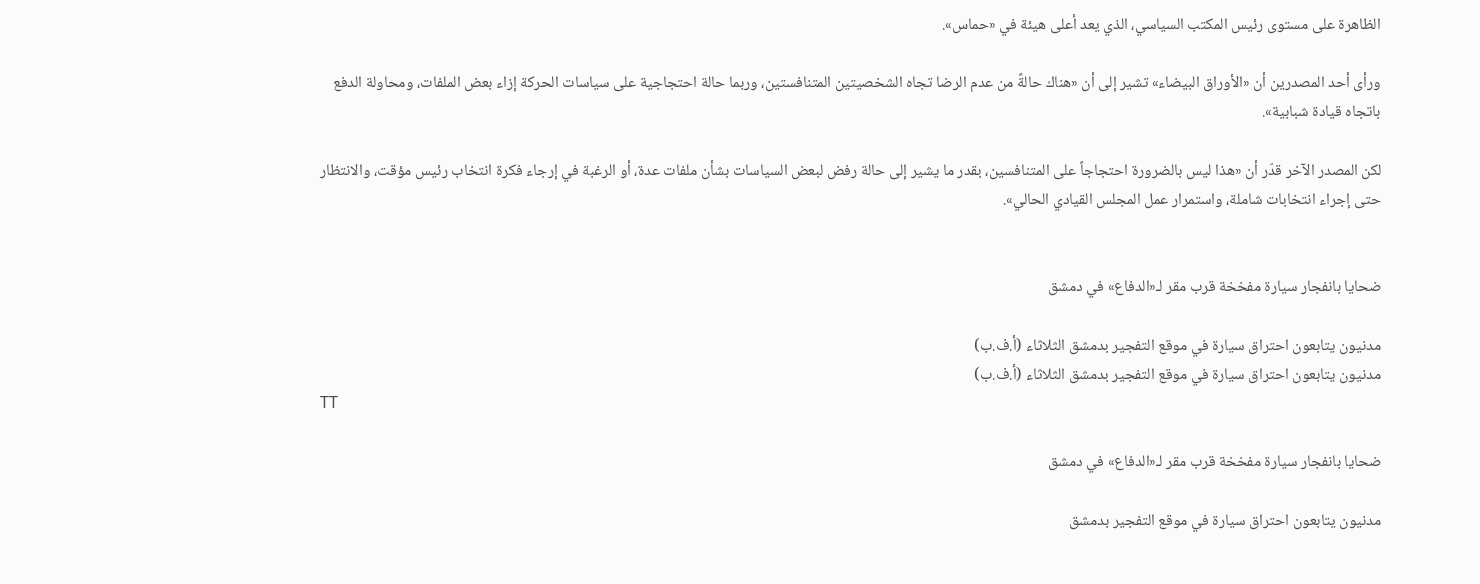الظاهرة على مستوى رئيس المكتب السياسي، الذي يعد أعلى هيئة في «حماس».

ورأى أحد المصدرين أن «الأوراق البيضاء» تشير إلى أن «هناك حالةً من عدم الرضا تجاه الشخصيتين المتنافستين، وربما حالة احتجاجية على سياسات الحركة إزاء بعض الملفات، ومحاولة الدفع باتجاه قيادة شبابية».

لكن المصدر الآخر قدّر أن «هذا ليس بالضرورة احتجاجاً على المتنافسين، بقدر ما يشير إلى حالة رفض لبعض السياسات بشأن ملفات عدة، أو الرغبة في إرجاء فكرة انتخاب رئيس مؤقت، والانتظار حتى إجراء انتخابات شاملة، واستمرار عمل المجلس القيادي الحالي».


ضحايا بانفجار سيارة مفخخة قرب مقر لـ«الدفاع» في دمشق

مدنيون يتابعون احتراق سيارة في موقع التفجير بدمشق الثلاثاء (أ.ف.ب)
مدنيون يتابعون احتراق سيارة في موقع التفجير بدمشق الثلاثاء (أ.ف.ب)
TT

ضحايا بانفجار سيارة مفخخة قرب مقر لـ«الدفاع» في دمشق

مدنيون يتابعون احتراق سيارة في موقع التفجير بدمشق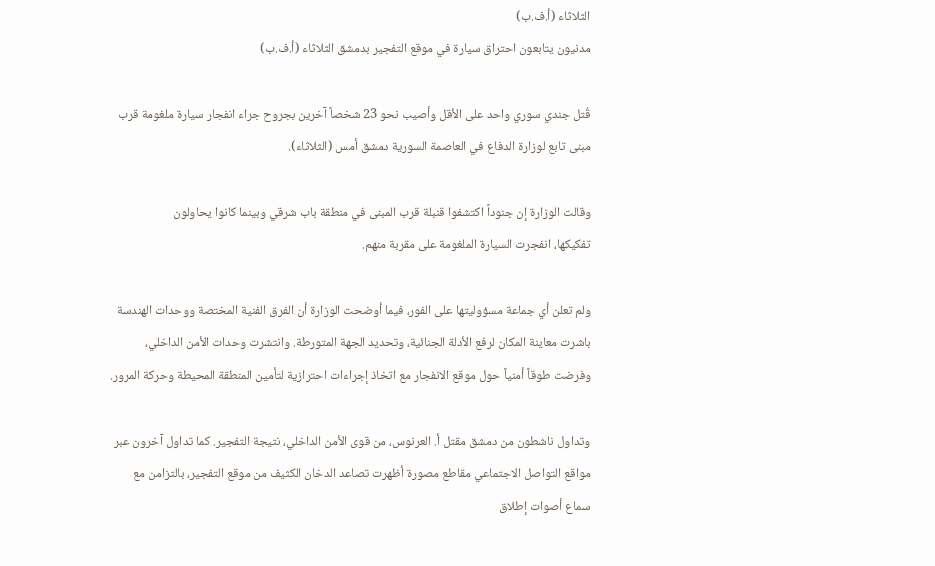الثلاثاء (أ.ف.ب)
مدنيون يتابعون احتراق سيارة في موقع التفجير بدمشق الثلاثاء (أ.ف.ب)

قُتل جندي سوري واحد على الأقل وأصيب نحو 23 شخصاً آخرين بجروح جراء انفجار سيارة ملغومة قرب مبنى تابع لوزارة الدفاع ‌في العاصمة السورية دمشق أمس (الثلاثاء).

وقالت ‌الوزارة إن جنوداً اكتشفوا قنبلة قرب المبنى في منطقة باب شرقي وبينما كانوا يحاولون تفكيكها، ‌انفجرت السيارة الملغومة ‌على مقربة منهم.

ولم تعلن أي جماعة مسؤوليتها على الفور، فيما أوضحت الوزارة أن الفرق الفنية المختصة ووحدات الهندسة باشرت معاينة المكان لرفع الأدلة الجنائية، وتحديد الجهة المتورطة. وانتشرت وحدات الأمن الداخلي، وفرضت طوقاً أمنياً حول موقع الانفجار مع اتخاذ إجراءات احترازية لتأمين المنطقة المحيطة وحركة المرور.

وتداول ناشطون من دمشق مقتل أ. العرنوس، من قوى الأمن الداخلي، نتيجة التفجير. كما تداول آخرون عبر مواقع التواصل الاجتماعي مقاطع مصورة أظهرت تصاعد الدخان الكثيف من موقع التفجير، بالتزامن مع سماع أصوات إطلاق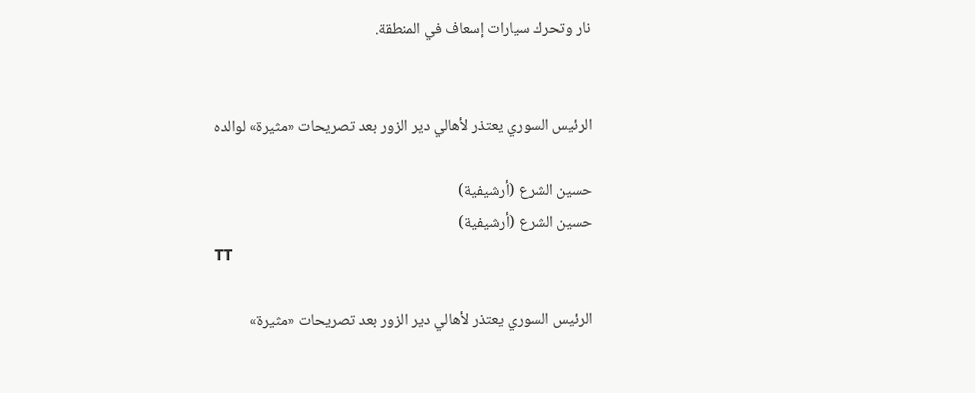نار وتحرك سيارات إسعاف في المنطقة.


الرئيس السوري يعتذر لأهالي دير الزور بعد تصريحات «مثيرة» لوالده

حسين الشرع (أرشيفية)
حسين الشرع (أرشيفية)
TT

الرئيس السوري يعتذر لأهالي دير الزور بعد تصريحات «مثيرة»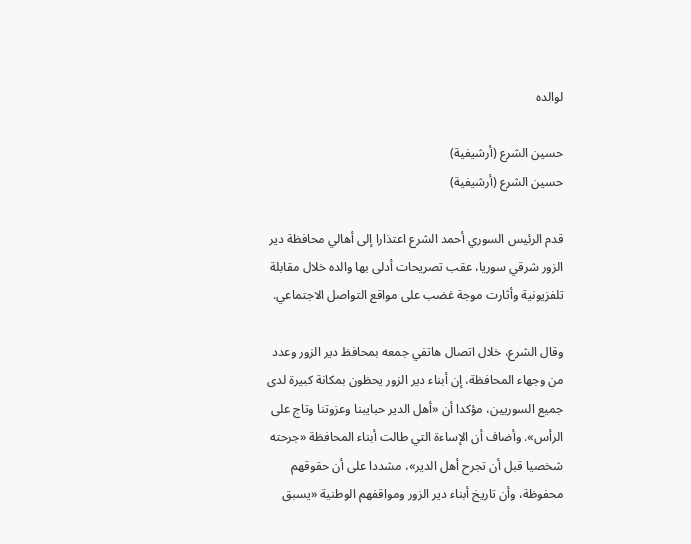لوالده

حسين الشرع (أرشيفية)
حسين الشرع (أرشيفية)

قدم الرئيس السوري أحمد الشرع اعتذارا إلى أهالي محافظة دير الزور شرقي سوريا، عقب تصريحات أدلى بها والده خلال مقابلة تلفزيونية وأثارت موجة غضب على مواقع التواصل الاجتماعي.

وقال الشرع، خلال اتصال هاتفي جمعه بمحافظ دير الزور وعدد من وجهاء المحافظة، إن أبناء دير الزور يحظون بمكانة كبيرة لدى جميع السوريين، مؤكدا أن «أهل الدير حبايبنا وعزوتنا وتاج على الرأس». وأضاف أن الإساءة التي طالت أبناء المحافظة «جرحته شخصيا قبل أن تجرح أهل الدير»، مشددا على أن حقوقهم محفوظة، وأن تاريخ أبناء دير الزور ومواقفهم الوطنية «يسبق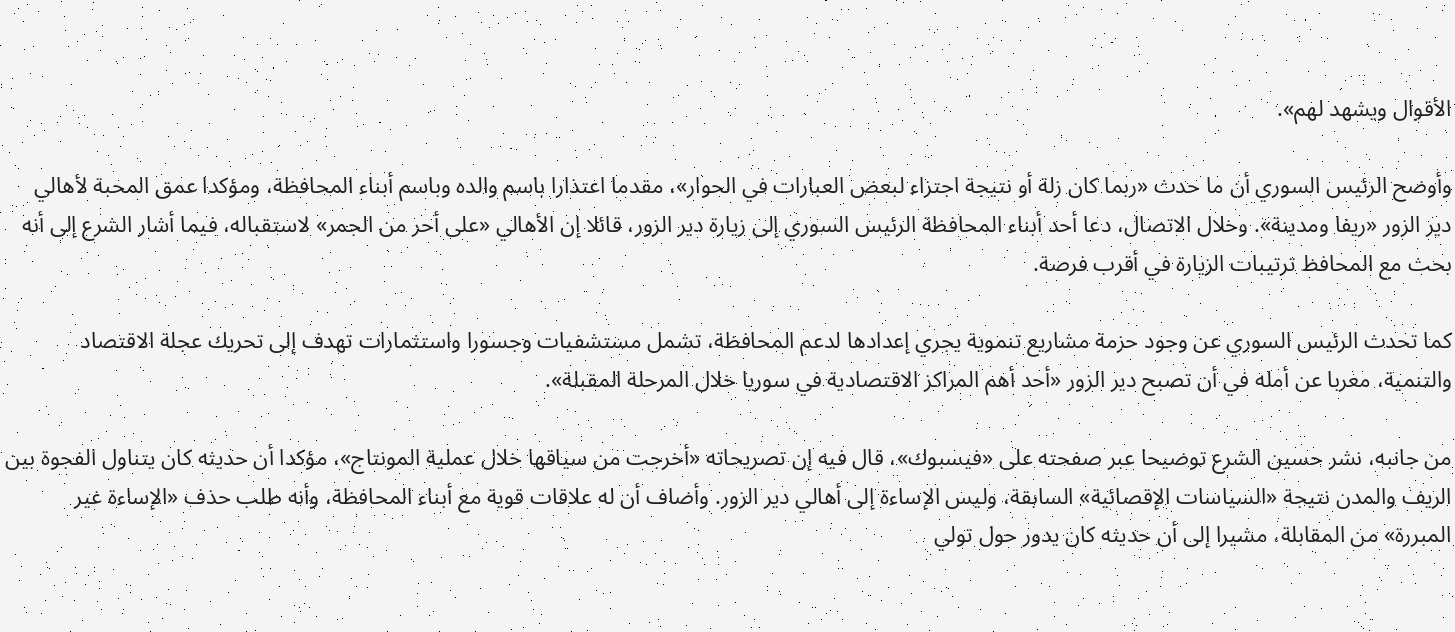الأقوال ويشهد لهم».

وأوضح الرئيس السوري أن ما حدث «ربما كان زلة أو نتيجة اجتزاء لبعض العبارات في الحوار»، مقدما اعتذارا باسم والده وباسم أبناء المحافظة، ومؤكدا عمق المحبة لأهالي دير الزور «ريفا ومدينة». وخلال الاتصال، دعا أحد أبناء المحافظة الرئيس السوري إلى زيارة دير الزور، قائلا إن الأهالي «على أحر من الجمر» لاستقباله، فيما أشار الشرع إلى أنه بحث مع المحافظ ترتيبات الزيارة في أقرب فرصة.

كما تحدث الرئيس السوري عن وجود حزمة مشاريع تنموية يجري إعدادها لدعم المحافظة، تشمل مستشفيات وجسورا واستثمارات تهدف إلى تحريك عجلة الاقتصاد والتنمية، معربا عن أمله في أن تصبح دير الزور «أحد أهم المراكز الاقتصادية في سوريا خلال المرحلة المقبلة».

من جانبه، نشر حسين الشرع توضيحا عبر صفحته على «فيسبوك»، قال فيه إن تصريحاته «أخرجت من سياقها خلال عملية المونتاج»، مؤكدا أن حديثه كان يتناول الفجوة بين الريف والمدن نتيجة «السياسات الإقصائية» السابقة، وليس الإساءة إلى أهالي دير الزور. وأضاف أن له علاقات قوية مع أبناء المحافظة، وأنه طلب حذف «الإساءة غير المبررة» من المقابلة، مشيرا إلى أن حديثه كان يدور حول تولي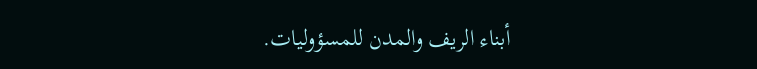أبناء الريف والمدن للمسؤوليات.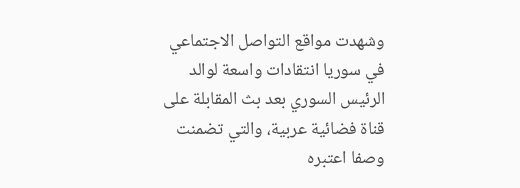وشهدت مواقع التواصل الاجتماعي في سوريا انتقادات واسعة لوالد الرئيس السوري بعد بث المقابلة على قناة فضائية عربية، والتي تضمنت وصفا اعتبره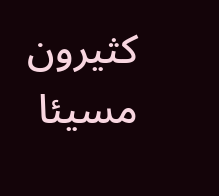كثيرون مسيئا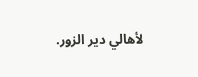لأهالي دير الزور.